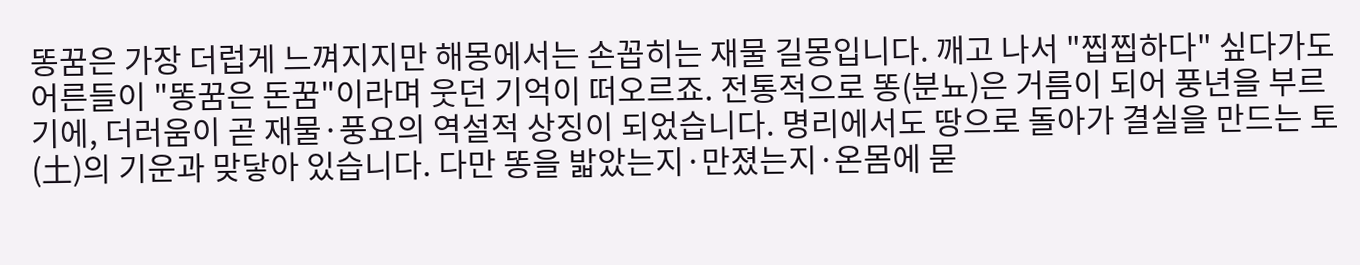똥꿈은 가장 더럽게 느껴지지만 해몽에서는 손꼽히는 재물 길몽입니다. 깨고 나서 "찝찝하다" 싶다가도 어른들이 "똥꿈은 돈꿈"이라며 웃던 기억이 떠오르죠. 전통적으로 똥(분뇨)은 거름이 되어 풍년을 부르기에, 더러움이 곧 재물·풍요의 역설적 상징이 되었습니다. 명리에서도 땅으로 돌아가 결실을 만드는 토(土)의 기운과 맞닿아 있습니다. 다만 똥을 밟았는지·만졌는지·온몸에 묻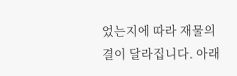었는지에 따라 재물의 결이 달라집니다. 아래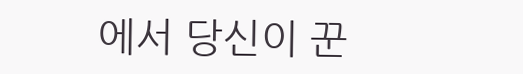에서 당신이 꾼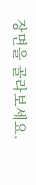장면을 골라보세요.